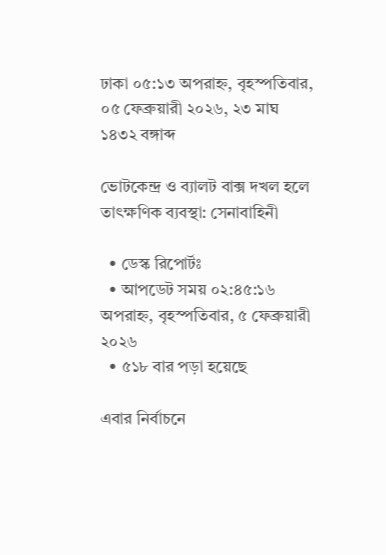ঢাকা ০৫:১৩ অপরাহ্ন, বৃহস্পতিবার, ০৫ ফেব্রুয়ারী ২০২৬, ২৩ মাঘ ১৪৩২ বঙ্গাব্দ

ভোটকেন্দ্র ও ব্যালট বাক্স দখল হলে তাৎক্ষণিক ব্যবস্থা: সেনাবাহিনী

  • ডেস্ক রিপোর্টঃ
  • আপডেট সময় ০২:৪৫:১৬ অপরাহ্ন, বৃহস্পতিবার, ৫ ফেব্রুয়ারী ২০২৬
  • ৫১৮ বার পড়া হয়েছে

এবার নির্বাচনে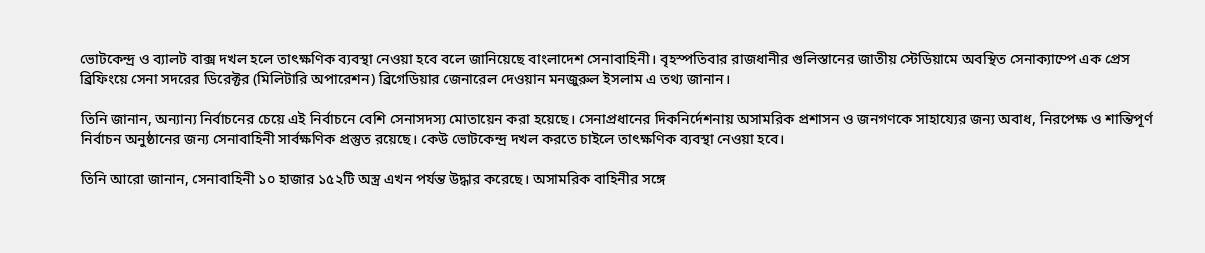ভোটকেন্দ্র ও ব্যালট বাক্স দখল হলে তাৎক্ষণিক ব্যবস্থা নেওয়া হবে বলে জানিয়েছে বাংলাদেশ সেনাবাহিনী। বৃহস্পতিবার রাজধানীর গুলিস্তানের জাতীয় স্টেডিয়ামে অবস্থিত সেনাক্যাম্পে এক প্রেস ব্রিফিংয়ে সেনা সদরের ডিরেক্টর (মিলিটারি অপারেশন) ব্রিগেডিয়ার জেনারেল দেওয়ান মনজুরুল ইসলাম এ তথ্য জানান।

তিনি জানান, অন্যান্য নির্বাচনের চেয়ে এই নির্বাচনে বেশি সেনাসদস্য মোতায়েন করা হয়েছে। সেনাপ্রধানের দিকনির্দেশনায় অসামরিক প্রশাসন ও জনগণকে সাহায্যের জন্য অবাধ, নিরপেক্ষ ও শান্তিপূর্ণ নির্বাচন অনুষ্ঠানের জন্য সেনাবাহিনী সার্বক্ষণিক প্রস্তুত রয়েছে। কেউ ভোটকেন্দ্র দখল করতে চাইলে তাৎক্ষণিক ব্যবস্থা নেওয়া হবে।

তিনি আরো জানান, সেনাবাহিনী ১০ হাজার ১৫২টি অস্ত্র এখন পর্যন্ত উদ্ধার করেছে। অসামরিক বাহিনীর সঙ্গে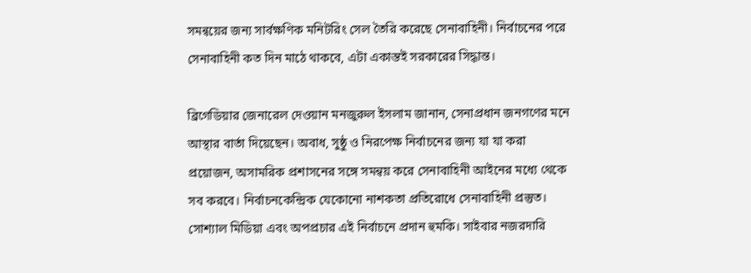সমন্বয়ের জন্য সার্বক্ষণিক মনিটরিং সেল তৈরি করেছে সেনাবাহিনী। নির্বাচনের পরে সেনাবাহিনী কত দিন মাঠে থাকবে, এটা একান্তই সরকারের সিদ্ধান্ত।

ব্রিগেডিয়ার জেনারেল দেওয়ান মনজুরুল ইসলাম জানান, সেনাপ্রধান জনগণের মনে আস্থার বার্তা দিয়েছেন। অবাধ, সুষ্ঠু ও নিরপেক্ষ নির্বাচনের জন্য যা যা করা প্রয়োজন, অসামরিক প্রশাসনের সঙ্গে সমন্বয় করে সেনাবাহিনী আইনের মধ্যে থেকে সব করবে। নির্বাচনকেন্দ্রিক যেকোনো নাশকতা প্রতিরোধে সেনাবাহিনী প্রস্তুত। সোশ্যাল মিডিয়া এবং অপপ্রচার এই নির্বাচনে প্রদান হুমকি। সাইবার নজরদারি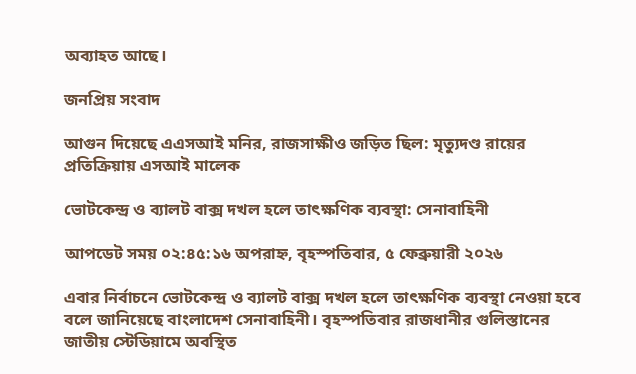অব্যাহত আছে।

জনপ্রিয় সংবাদ

আগুন দিয়েছে এএসআই মনির, রাজসাক্ষীও জড়িত ছিল: মৃত্যুদণ্ড রায়ের প্রতিক্রিয়ায় এসআই মালেক

ভোটকেন্দ্র ও ব্যালট বাক্স দখল হলে তাৎক্ষণিক ব্যবস্থা: সেনাবাহিনী

আপডেট সময় ০২:৪৫:১৬ অপরাহ্ন, বৃহস্পতিবার, ৫ ফেব্রুয়ারী ২০২৬

এবার নির্বাচনে ভোটকেন্দ্র ও ব্যালট বাক্স দখল হলে তাৎক্ষণিক ব্যবস্থা নেওয়া হবে বলে জানিয়েছে বাংলাদেশ সেনাবাহিনী। বৃহস্পতিবার রাজধানীর গুলিস্তানের জাতীয় স্টেডিয়ামে অবস্থিত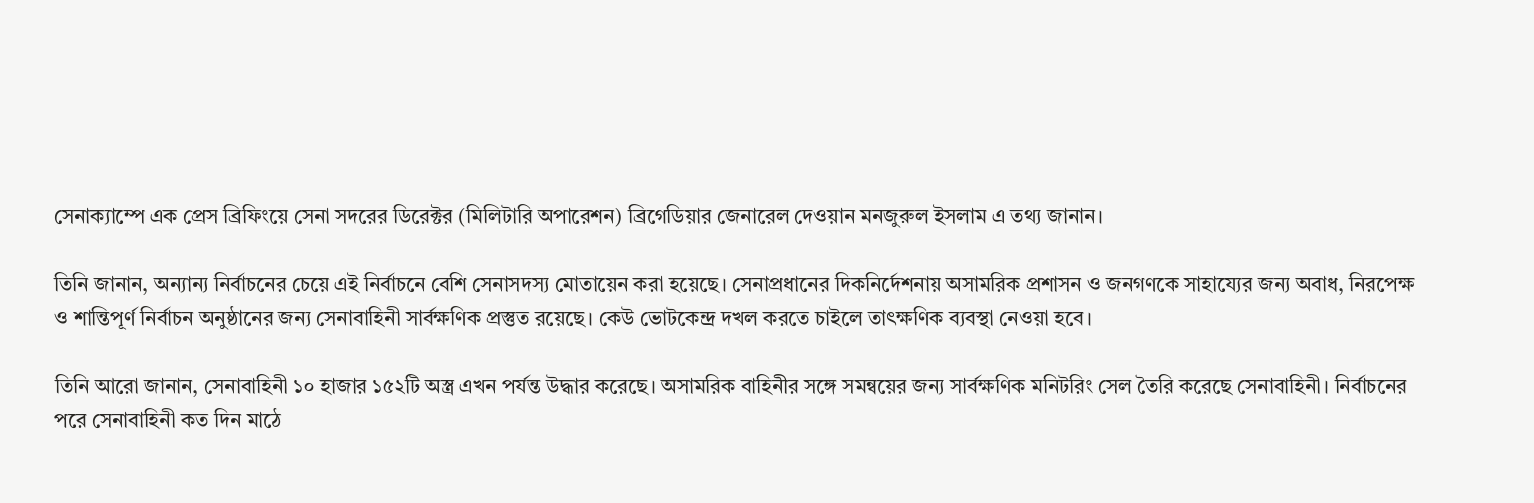সেনাক্যাম্পে এক প্রেস ব্রিফিংয়ে সেনা সদরের ডিরেক্টর (মিলিটারি অপারেশন) ব্রিগেডিয়ার জেনারেল দেওয়ান মনজুরুল ইসলাম এ তথ্য জানান।

তিনি জানান, অন্যান্য নির্বাচনের চেয়ে এই নির্বাচনে বেশি সেনাসদস্য মোতায়েন করা হয়েছে। সেনাপ্রধানের দিকনির্দেশনায় অসামরিক প্রশাসন ও জনগণকে সাহায্যের জন্য অবাধ, নিরপেক্ষ ও শান্তিপূর্ণ নির্বাচন অনুষ্ঠানের জন্য সেনাবাহিনী সার্বক্ষণিক প্রস্তুত রয়েছে। কেউ ভোটকেন্দ্র দখল করতে চাইলে তাৎক্ষণিক ব্যবস্থা নেওয়া হবে।

তিনি আরো জানান, সেনাবাহিনী ১০ হাজার ১৫২টি অস্ত্র এখন পর্যন্ত উদ্ধার করেছে। অসামরিক বাহিনীর সঙ্গে সমন্বয়ের জন্য সার্বক্ষণিক মনিটরিং সেল তৈরি করেছে সেনাবাহিনী। নির্বাচনের পরে সেনাবাহিনী কত দিন মাঠে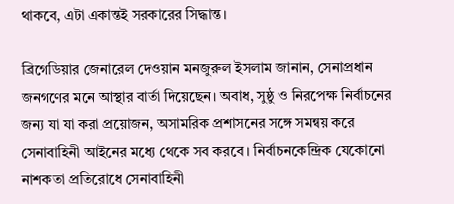থাকবে, এটা একান্তই সরকারের সিদ্ধান্ত।

ব্রিগেডিয়ার জেনারেল দেওয়ান মনজুরুল ইসলাম জানান, সেনাপ্রধান জনগণের মনে আস্থার বার্তা দিয়েছেন। অবাধ, সুষ্ঠু ও নিরপেক্ষ নির্বাচনের জন্য যা যা করা প্রয়োজন, অসামরিক প্রশাসনের সঙ্গে সমন্বয় করে সেনাবাহিনী আইনের মধ্যে থেকে সব করবে। নির্বাচনকেন্দ্রিক যেকোনো নাশকতা প্রতিরোধে সেনাবাহিনী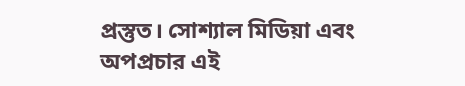প্রস্তুত। সোশ্যাল মিডিয়া এবং অপপ্রচার এই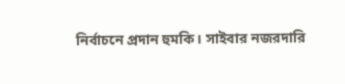নির্বাচনে প্রদান হুমকি। সাইবার নজরদারি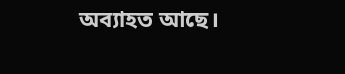অব্যাহত আছে।